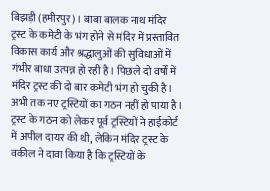बिझड़ी (हमीरपुर)। बाबा बालक नाथ मंदिर ट्रस्ट के कमेटी के भंग होने से मंदिर में प्रस्तावित विकास कार्य और श्रद्धालुओं की सुविधाओं में गंभीर बाधा उत्पन्न हो रही है। पिछले दो वर्षों में मंदिर ट्रस्ट की दो बार कमेटी भंग हो चुकी है। अभी तक नए ट्रस्टियों का गठन नहीं हो पाया है।
ट्रस्ट के गठन को लेकर पूर्व ट्रस्टियों ने हाईकोर्ट में अपील दायर की थी, लेकिन मंदिर ट्रस्ट के वकील ने दावा किया है कि ट्रस्टियों के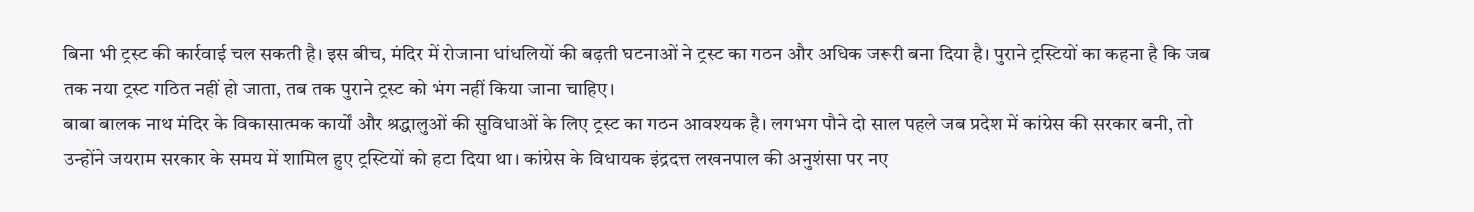बिना भी ट्रस्ट की कार्रवाई चल सकती है। इस बीच, मंदिर में रोजाना धांधलियों की बढ़ती घटनाओं ने ट्रस्ट का गठन और अधिक जरूरी बना दिया है। पुराने ट्रस्टियों का कहना है कि जब तक नया ट्रस्ट गठित नहीं हो जाता, तब तक पुराने ट्रस्ट को भंग नहीं किया जाना चाहिए।
बाबा बालक नाथ मंदिर के विकासात्मक कार्यों और श्रद्धालुओं की सुविधाओं के लिए ट्रस्ट का गठन आवश्यक है। लगभग पौने दो साल पहले जब प्रदेश में कांग्रेस की सरकार बनी, तो उन्होंने जयराम सरकार के समय में शामिल हुए ट्रस्टियों को हटा दिया था। कांग्रेस के विधायक इंद्रदत्त लखनपाल की अनुशंसा पर नए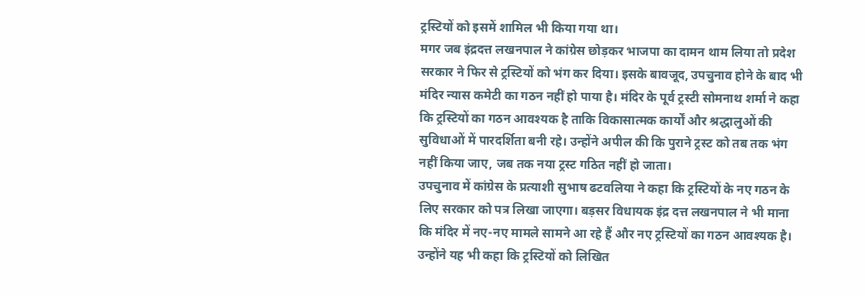ट्रस्टियों को इसमें शामिल भी किया गया था।
मगर जब इंद्रदत्त लखनपाल ने कांग्रेस छोड़कर भाजपा का दामन थाम लिया तो प्रदेश सरकार ने फिर से ट्रस्टियों को भंग कर दिया। इसके बावजूद, उपचुनाव होने के बाद भी मंदिर न्यास कमेटी का गठन नहीं हो पाया है। मंदिर के पूर्व ट्रस्टी सोमनाथ शर्मा ने कहा कि ट्रस्टियों का गठन आवश्यक है ताकि विकासात्मक कार्यों और श्रद्धालुओं की सुविधाओं में पारदर्शिता बनी रहे। उन्होंने अपील की कि पुराने ट्रस्ट को तब तक भंग नहीं किया जाए, जब तक नया ट्रस्ट गठित नहीं हो जाता।
उपचुनाव में कांग्रेस के प्रत्याशी सुभाष ढटवलिया ने कहा कि ट्रस्टियों के नए गठन के लिए सरकार को पत्र लिखा जाएगा। बड़सर विधायक इंद्र दत्त लखनपाल ने भी माना कि मंदिर में नए-नए मामले सामने आ रहे हैं और नए ट्रस्टियों का गठन आवश्यक है। उन्होंने यह भी कहा कि ट्रस्टियों को लिखित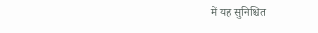में यह सुनिश्चित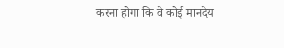करना होगा कि वे कोई मानदेय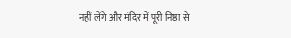नहीं लेंगे और मंदिर में पूरी निष्ठा से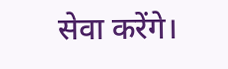सेवा करेंगे।